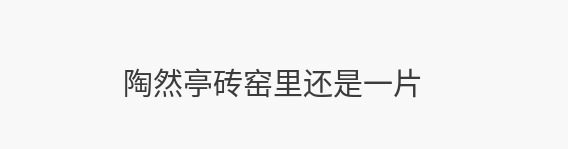陶然亭砖窑里还是一片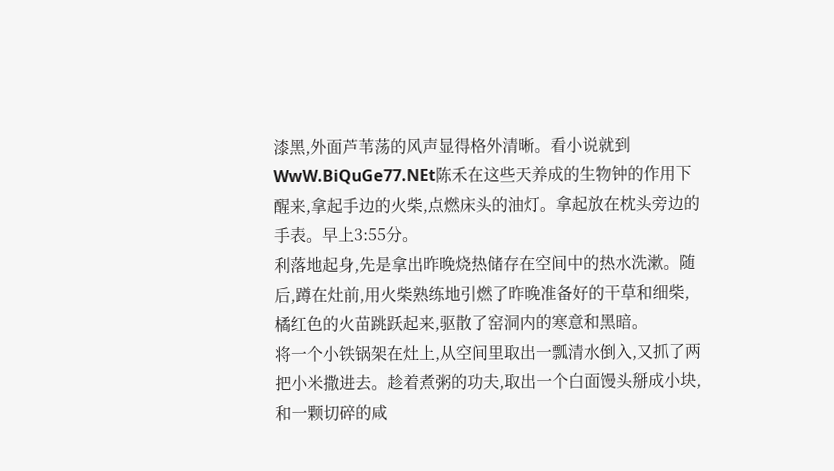漆黑,外面芦苇荡的风声显得格外清晰。看小说就到WwW.BiQuGe77.NEt陈禾在这些天养成的生物钟的作用下醒来,拿起手边的火柴,点燃床头的油灯。拿起放在枕头旁边的手表。早上3:55分。
利落地起身,先是拿出昨晚烧热储存在空间中的热水洗漱。随后,蹲在灶前,用火柴熟练地引燃了昨晚准备好的干草和细柴,橘红色的火苗跳跃起来,驱散了窑洞内的寒意和黑暗。
将一个小铁锅架在灶上,从空间里取出一瓢清水倒入,又抓了两把小米撒进去。趁着煮粥的功夫,取出一个白面馒头掰成小块,和一颗切碎的咸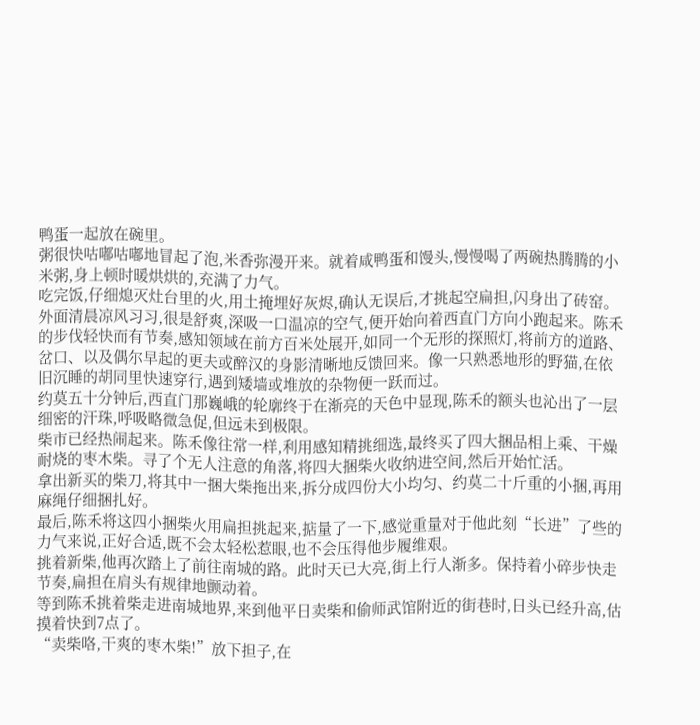鸭蛋一起放在碗里。
粥很快咕嘟咕嘟地冒起了泡,米香弥漫开来。就着咸鸭蛋和馒头,慢慢喝了两碗热腾腾的小米粥,身上顿时暖烘烘的,充满了力气。
吃完饭,仔细熄灭灶台里的火,用土掩埋好灰烬,确认无误后,才挑起空扁担,闪身出了砖窑。
外面清晨凉风习习,很是舒爽,深吸一口温凉的空气,便开始向着西直门方向小跑起来。陈禾的步伐轻快而有节奏,感知领域在前方百米处展开,如同一个无形的探照灯,将前方的道路、岔口、以及偶尔早起的更夫或醉汉的身影清晰地反馈回来。像一只熟悉地形的野猫,在依旧沉睡的胡同里快速穿行,遇到矮墙或堆放的杂物便一跃而过。
约莫五十分钟后,西直门那巍峨的轮廓终于在渐亮的天色中显现,陈禾的额头也沁出了一层细密的汗珠,呼吸略微急促,但远未到极限。
柴市已经热闹起来。陈禾像往常一样,利用感知精挑细选,最终买了四大捆品相上乘、干燥耐烧的枣木柴。寻了个无人注意的角落,将四大捆柴火收纳进空间,然后开始忙活。
拿出新买的柴刀,将其中一捆大柴拖出来,拆分成四份大小均匀、约莫二十斤重的小捆,再用麻绳仔细捆扎好。
最后,陈禾将这四小捆柴火用扁担挑起来,掂量了一下,感觉重量对于他此刻“长进”了些的力气来说,正好合适,既不会太轻松惹眼,也不会压得他步履维艰。
挑着新柴,他再次踏上了前往南城的路。此时天已大亮,街上行人渐多。保持着小碎步快走节奏,扁担在肩头有规律地颤动着。
等到陈禾挑着柴走进南城地界,来到他平日卖柴和偷师武馆附近的街巷时,日头已经升高,估摸着快到7点了。
“卖柴咯,干爽的枣木柴!”放下担子,在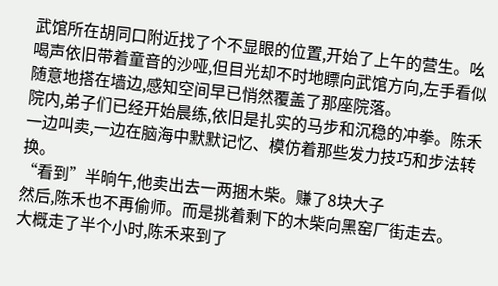武馆所在胡同口附近找了个不显眼的位置,开始了上午的营生。吆喝声依旧带着童音的沙哑,但目光却不时地瞟向武馆方向,左手看似随意地搭在墙边,感知空间早已悄然覆盖了那座院落。
院内,弟子们已经开始晨练,依旧是扎实的马步和沉稳的冲拳。陈禾一边叫卖,一边在脑海中默默记忆、模仿着那些发力技巧和步法转换。
“看到”半晌午,他卖出去一两捆木柴。赚了8块大子
然后,陈禾也不再偷师。而是挑着剩下的木柴向黑窑厂街走去。
大概走了半个小时,陈禾来到了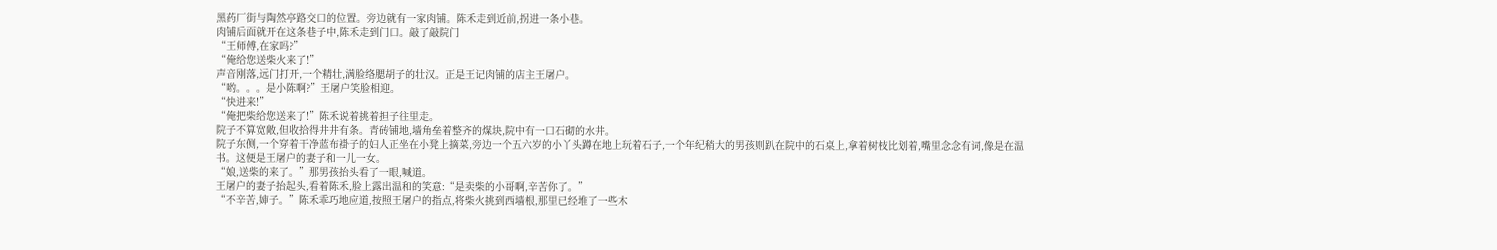黑药厂街与陶然亭路交口的位置。旁边就有一家肉铺。陈禾走到近前,拐进一条小巷。
肉铺后面就开在这条巷子中,陈禾走到门口。敲了敲院门
“王师傅,在家吗?”
“俺给您送柴火来了!”
声音刚落,远门打开,一个精壮,满脸络腮胡子的壮汉。正是王记肉铺的店主王屠户。
“哟。。。是小陈啊?”王屠户笑脸相迎。
“快进来!”
“俺把柴给您送来了!”陈禾说着挑着担子往里走。
院子不算宽敞,但收拾得井井有条。青砖铺地,墙角垒着整齐的煤块,院中有一口石砌的水井。
院子东侧,一个穿着干净蓝布褂子的妇人正坐在小凳上摘菜,旁边一个五六岁的小丫头蹲在地上玩着石子,一个年纪稍大的男孩则趴在院中的石桌上,拿着树枝比划着,嘴里念念有词,像是在温书。这便是王屠户的妻子和一儿一女。
“娘,送柴的来了。”那男孩抬头看了一眼,喊道。
王屠户的妻子抬起头,看着陈禾,脸上露出温和的笑意:“是卖柴的小哥啊,辛苦你了。”
“不辛苦,婶子。”陈禾乖巧地应道,按照王屠户的指点,将柴火挑到西墙根,那里已经堆了一些木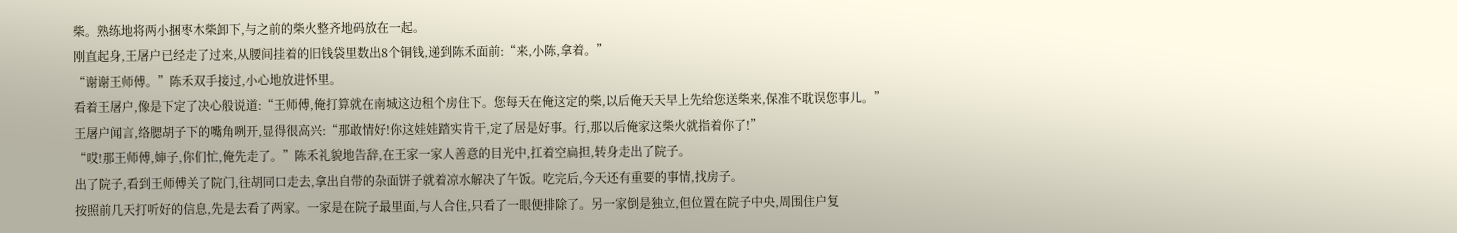柴。熟练地将两小捆枣木柴卸下,与之前的柴火整齐地码放在一起。
刚直起身,王屠户已经走了过来,从腰间挂着的旧钱袋里数出8个铜钱,递到陈禾面前:“来,小陈,拿着。”
“谢谢王师傅。”陈禾双手接过,小心地放进怀里。
看着王屠户,像是下定了决心般说道:“王师傅,俺打算就在南城这边租个房住下。您每天在俺这定的柴,以后俺天天早上先给您送柴来,保准不耽误您事儿。”
王屠户闻言,络腮胡子下的嘴角咧开,显得很高兴:“那敢情好!你这娃娃踏实肯干,定了居是好事。行,那以后俺家这柴火就指着你了!”
“哎!那王师傅,婶子,你们忙,俺先走了。”陈禾礼貌地告辞,在王家一家人善意的目光中,扛着空扁担,转身走出了院子。
出了院子,看到王师傅关了院门,往胡同口走去,拿出自带的杂面饼子就着凉水解决了午饭。吃完后,今天还有重要的事情,找房子。
按照前几天打听好的信息,先是去看了两家。一家是在院子最里面,与人合住,只看了一眼便排除了。另一家倒是独立,但位置在院子中央,周围住户复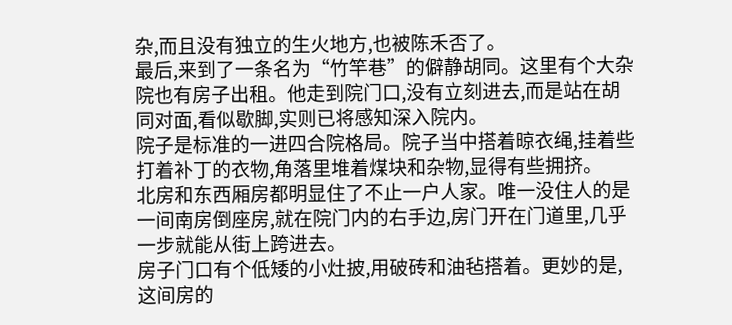杂,而且没有独立的生火地方,也被陈禾否了。
最后,来到了一条名为“竹竿巷”的僻静胡同。这里有个大杂院也有房子出租。他走到院门口,没有立刻进去,而是站在胡同对面,看似歇脚,实则已将感知深入院内。
院子是标准的一进四合院格局。院子当中搭着晾衣绳,挂着些打着补丁的衣物,角落里堆着煤块和杂物,显得有些拥挤。
北房和东西厢房都明显住了不止一户人家。唯一没住人的是一间南房倒座房,就在院门内的右手边,房门开在门道里,几乎一步就能从街上跨进去。
房子门口有个低矮的小灶披,用破砖和油毡搭着。更妙的是,这间房的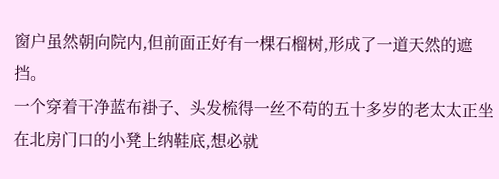窗户虽然朝向院内,但前面正好有一棵石榴树,形成了一道天然的遮挡。
一个穿着干净蓝布褂子、头发梳得一丝不苟的五十多岁的老太太正坐在北房门口的小凳上纳鞋底,想必就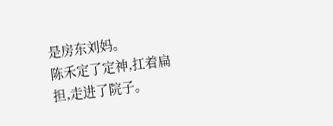是房东刘妈。
陈禾定了定神,扛着扁担,走进了院子。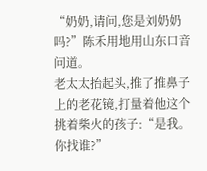“奶奶,请问,您是刘奶奶吗?”陈禾用地用山东口音问道。
老太太抬起头,推了推鼻子上的老花镜,打量着他这个挑着柴火的孩子:“是我。你找谁?”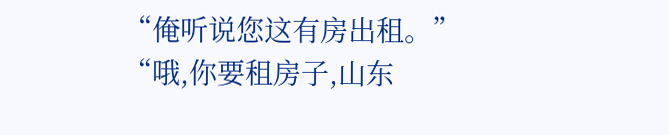“俺听说您这有房出租。”
“哦,你要租房子,山东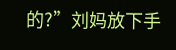的?”刘妈放下手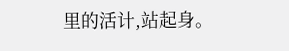里的活计,站起身。